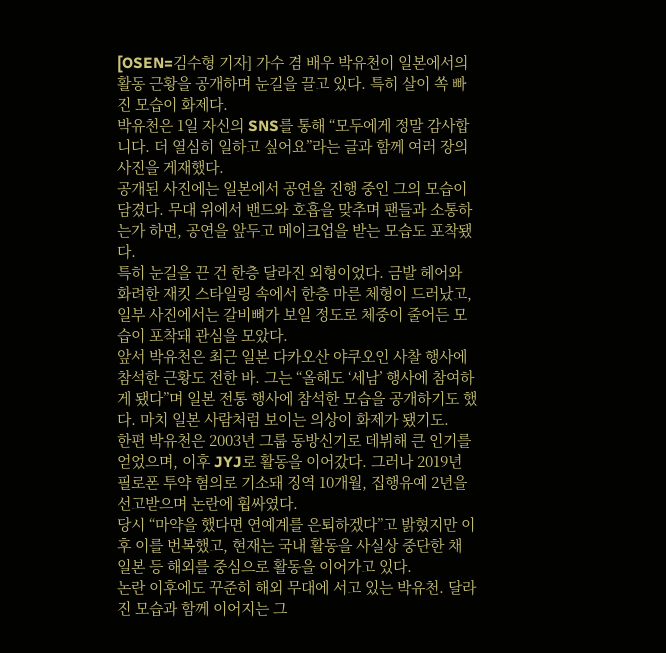[OSEN=김수형 기자] 가수 겸 배우 박유천이 일본에서의 활동 근황을 공개하며 눈길을 끌고 있다. 특히 살이 쏙 빠진 모습이 화제다.
박유천은 1일 자신의 SNS를 통해 “모두에게 정말 감사합니다. 더 열심히 일하고 싶어요”라는 글과 함께 여러 장의 사진을 게재했다.
공개된 사진에는 일본에서 공연을 진행 중인 그의 모습이 담겼다. 무대 위에서 밴드와 호흡을 맞추며 팬들과 소통하는가 하면, 공연을 앞두고 메이크업을 받는 모습도 포착됐다.
특히 눈길을 끈 건 한층 달라진 외형이었다. 금발 헤어와 화려한 재킷 스타일링 속에서 한층 마른 체형이 드러났고, 일부 사진에서는 갈비뼈가 보일 정도로 체중이 줄어든 모습이 포착돼 관심을 모았다.
앞서 박유천은 최근 일본 다카오산 야쿠오인 사찰 행사에 참석한 근황도 전한 바. 그는 “올해도 ‘세남’ 행사에 참여하게 됐다”며 일본 전통 행사에 참석한 모습을 공개하기도 했다. 마치 일본 사람처럼 보이는 의상이 화제가 됐기도.
한편 박유천은 2003년 그룹 동방신기로 데뷔해 큰 인기를 얻었으며, 이후 JYJ로 활동을 이어갔다. 그러나 2019년 필로폰 투약 혐의로 기소돼 징역 10개월, 집행유예 2년을 선고받으며 논란에 휩싸였다.
당시 “마약을 했다면 연예계를 은퇴하겠다”고 밝혔지만 이후 이를 번복했고, 현재는 국내 활동을 사실상 중단한 채 일본 등 해외를 중심으로 활동을 이어가고 있다.
논란 이후에도 꾸준히 해외 무대에 서고 있는 박유천. 달라진 모습과 함께 이어지는 그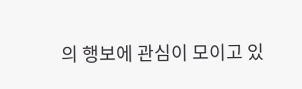의 행보에 관심이 모이고 있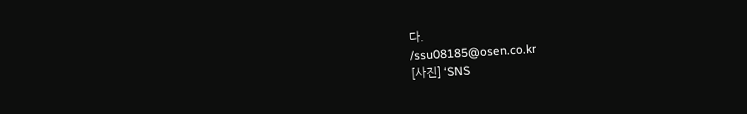다.
/ssu08185@osen.co.kr
[사진] ‘SNS